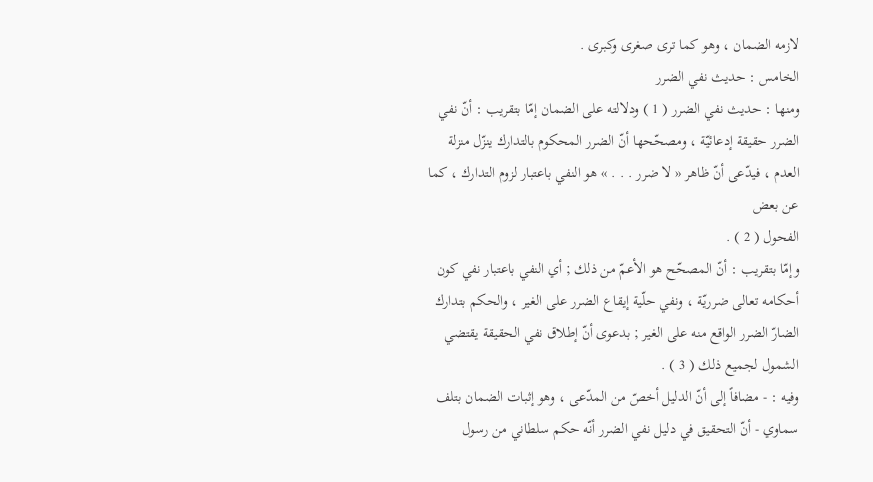لازمه الضمان ، وهو كما ترى صغرى وكبرى .
الخامس : حديث نفي الضرر
ومنها : حديث نفي الضرر ( 1 ) ودلالته على الضمان إمّا بتقريب : أنّ نفي
الضرر حقيقة إدعائيّة ، ومصحّحها أنّ الضرر المحكوم بالتدارك ينزّل منزلة
العدم ، فيدّعى أنّ ظاهر « لا ضرر . . . » هو النفي باعتبار لزوم التدارك ، كما عن بعض
الفحول ( 2 ) .
وإمّا بتقريب : أنّ المصحّح هو الأعمّ من ذلك ; أي النفي باعتبار نفي كون
أحكامه تعالى ضرريّة ، ونفي حلّية إيقاع الضرر على الغير ، والحكم بتدارك
الضارّ الضرر الواقع منه على الغير ; بدعوى أنّ إطلاق نفي الحقيقة يقتضي
الشمول لجميع ذلك ( 3 ) .
وفيه : - مضافاً إلى أنّ الدليل أخصّ من المدّعى ، وهو إثبات الضمان بتلف
سماوي - أنّ التحقيق في دليل نفي الضرر أنّه حكم سلطاني من رسول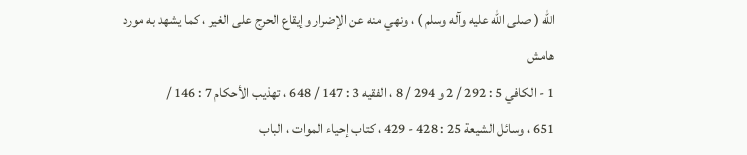الله ( صلى الله عليه وآله وسلم ) ، ونهي منه عن الإضرار وإيقاع الحرج على الغير ، كما يشهد به مورد
هامش
1 - الكافي 5 : 292 / 2 و 294 / 8 ، الفقيه 3 : 147 / 648 ، تهذيب الأحكام 7 : 146 /
651 ، وسائل الشيعة 25 : 428 - 429 ، كتاب إحياء الموات ، الباب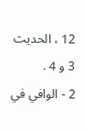12 ، الحديث 3 و 4 .
2 - الوافي في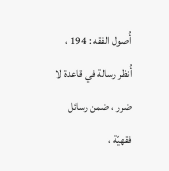أُصول الفقه : 194 ، أُنظر رسالة في قاعدة لا ضرر ، ضمن رسائل فقهيّة ،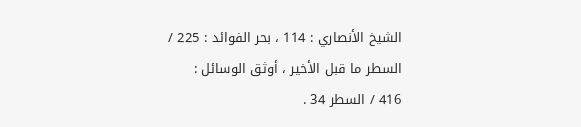الشيخ الأنصاري : 114 ، بحر الفوائد : 225 / السطر ما قبل الأخير ، أوثق الوسائل :
416 / السطر 34 .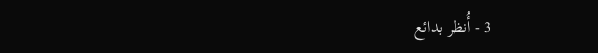3 - أُنظر بدائع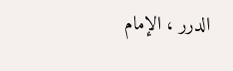الدرر ، الإمام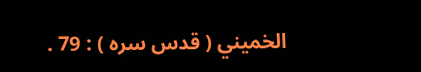الخميني ( قدس سره ) : 79 .